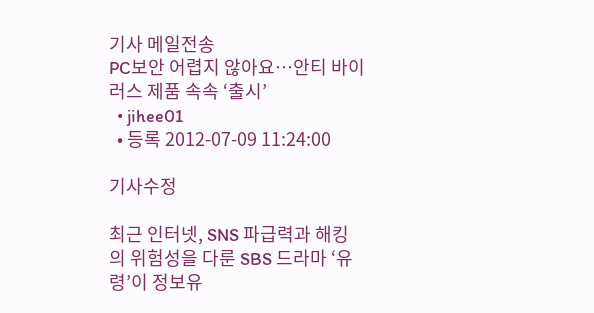기사 메일전송
PC보안 어렵지 않아요…안티 바이러스 제품 속속 ‘출시’
  • jihee01
  • 등록 2012-07-09 11:24:00

기사수정

최근 인터넷, SNS 파급력과 해킹의 위험성을 다룬 SBS 드라마 ‘유령’이 정보유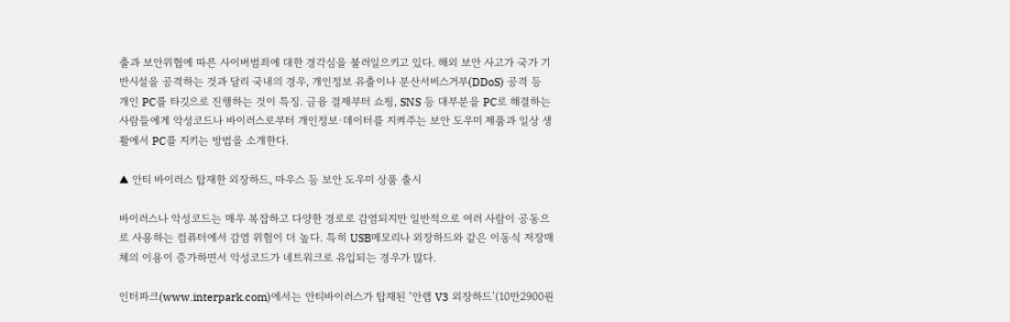출과 보안위협에 따른 사이버범죄에 대한 경각심을 불러일으키고 있다. 해외 보안 사고가 국가 기반시설을 공격하는 것과 달리 국내의 경우, 개인정보 유출이나 분산서비스거부(DDoS) 공격 등 개인 PC를 타깃으로 진행하는 것이 특징. 금융 결제부터 쇼핑, SNS 등 대부분을 PC로 해결하는 사람들에게 악성코드나 바이러스로부터 개인정보·데이터를 지켜주는 보안 도우미 제품과 일상 생활에서 PC를 지키는 방법을 소개한다.

▲ 안티 바이러스 탑재한 외장하드, 마우스 등 보안 도우미 상품 출시

바이러스나 악성코드는 매우 복잡하고 다양한 경로로 감염되지만 일반적으로 여러 사람이 공동으로 사용하는 컴퓨터에서 감염 위험이 더 높다. 특히 USB메모리나 외장하드와 같은 이동식 저장매체의 이용이 증가하면서 악성코드가 네트워크로 유입되는 경우가 많다.

인터파크(www.interpark.com)에서는 안티바이러스가 탑재된 ‘안랩 V3 외장하드’(10만2900원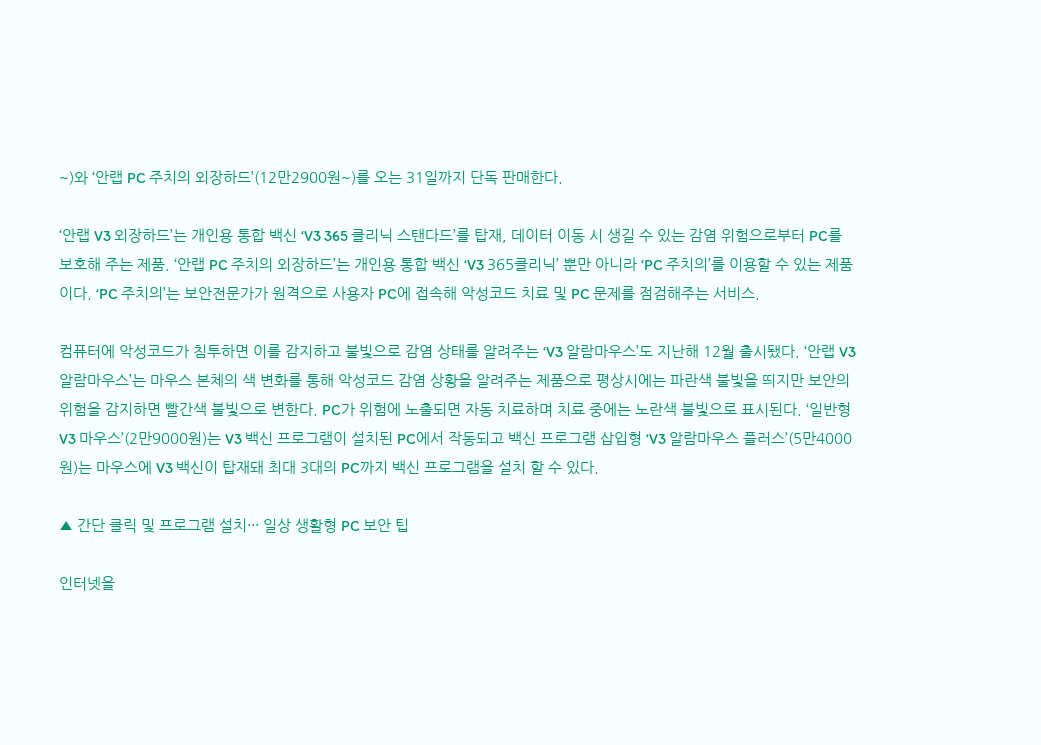~)와 ‘안랩 PC 주치의 외장하드’(12만2900원~)를 오는 31일까지 단독 판매한다.

‘안랩 V3 외장하드’는 개인용 통합 백신 ‘V3 365 클리닉 스탠다드’를 탑재, 데이터 이동 시 생길 수 있는 감염 위험으로부터 PC를 보호해 주는 제품. ‘안랩 PC 주치의 외장하드’는 개인용 통합 백신 ‘V3 365클리닉’ 뿐만 아니라 ‘PC 주치의’를 이용할 수 있는 제품이다. ‘PC 주치의’는 보안전문가가 원격으로 사용자 PC에 접속해 악성코드 치료 및 PC 문제를 점검해주는 서비스.

컴퓨터에 악성코드가 침투하면 이를 감지하고 불빛으로 감염 상태를 알려주는 ‘V3 알람마우스’도 지난해 12월 출시됐다. ‘안랩 V3 알람마우스’는 마우스 본체의 색 변화를 통해 악성코드 감염 상황을 알려주는 제품으로 평상시에는 파란색 불빛을 띄지만 보안의 위험을 감지하면 빨간색 불빛으로 변한다. PC가 위험에 노출되면 자동 치료하며 치료 중에는 노란색 불빛으로 표시된다. ‘일반형 V3 마우스’(2만9000원)는 V3 백신 프로그램이 설치된 PC에서 작동되고 백신 프로그램 삽입형 ‘V3 알람마우스 플러스’(5만4000원)는 마우스에 V3 백신이 탑재돼 최대 3대의 PC까지 백신 프로그램을 설치 할 수 있다.

▲ 간단 클릭 및 프로그램 설치··· 일상 생활형 PC 보안 팁

인터넷을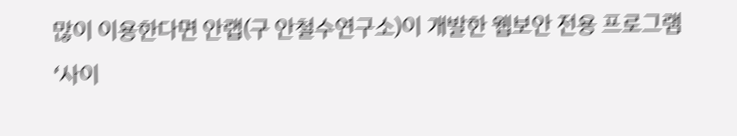많이 이용한다면 안랩(구 안철수연구소)이 개발한 웹보안 전용 프로그램 ‘사이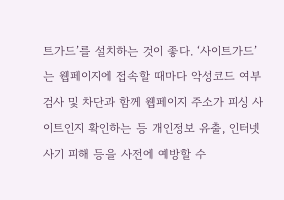트가드’를 설치하는 것이 좋다. ‘사이트가드’는 웹페이지에 접속할 때마다 악성코드 여부 검사 및 차단과 함께 웹페이지 주소가 피싱 사이트인지 확인하는 등 개인정보 유출, 인터넷 사기 피해 등을 사전에 예방할 수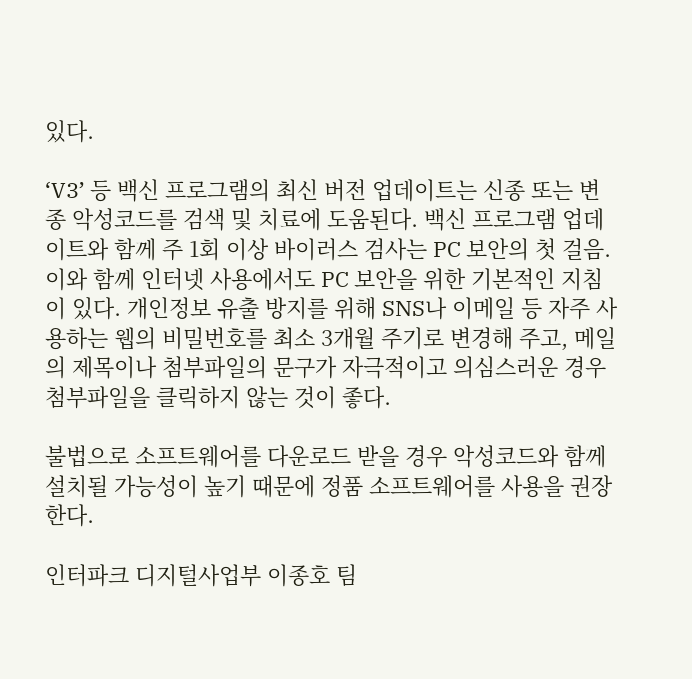있다.

‘V3’ 등 백신 프로그램의 최신 버전 업데이트는 신종 또는 변종 악성코드를 검색 및 치료에 도움된다. 백신 프로그램 업데이트와 함께 주 1회 이상 바이러스 검사는 PC 보안의 첫 걸음. 이와 함께 인터넷 사용에서도 PC 보안을 위한 기본적인 지침이 있다. 개인정보 유출 방지를 위해 SNS나 이메일 등 자주 사용하는 웹의 비밀번호를 최소 3개월 주기로 변경해 주고, 메일의 제목이나 첨부파일의 문구가 자극적이고 의심스러운 경우 첨부파일을 클릭하지 않는 것이 좋다.

불법으로 소프트웨어를 다운로드 받을 경우 악성코드와 함께 설치될 가능성이 높기 때문에 정품 소프트웨어를 사용을 권장한다.

인터파크 디지털사업부 이종호 팀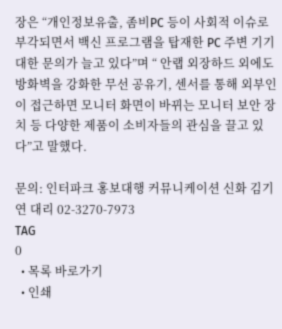장은 “개인정보유출, 좀비PC 등이 사회적 이슈로 부각되면서 백신 프로그램을 탑재한 PC 주변 기기 대한 문의가 늘고 있다”며 “ 안랩 외장하드 외에도 방화벽을 강화한 무선 공유기, 센서를 통해 외부인이 접근하면 모니터 화면이 바뀌는 모니터 보안 장치 등 다양한 제품이 소비자들의 관심을 끌고 있다”고 말했다.

문의: 인터파크 홍보대행 커뮤니케이션 신화 김기연 대리 02-3270-7973
TAG
0
  • 목록 바로가기
  • 인쇄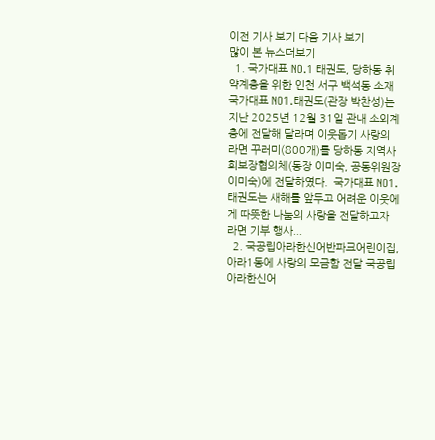이전 기사 보기 다음 기사 보기
많이 본 뉴스더보기
  1. 국가대표 NO.1 태권도, 당하동 취약계층을 위한 인천 서구 백석동 소재 국가대표 NO1.태권도(관장 박찬성)는 지난 2025년 12월 31일 관내 소외계층에 전달해 달라며 이웃돕기 사랑의 라면 꾸러미(800개)를 당하동 지역사회보장협의체(동장 이미숙, 공동위원장 이미숙)에 전달하였다.  국가대표 NO1.태권도는 새해를 앞두고 어려운 이웃에게 따뜻한 나눔의 사랑을 전달하고자 라면 기부 행사...
  2. 국공립아라한신어반파크어린이집, 아라1동에 사랑의 모금함 전달 국공립아라한신어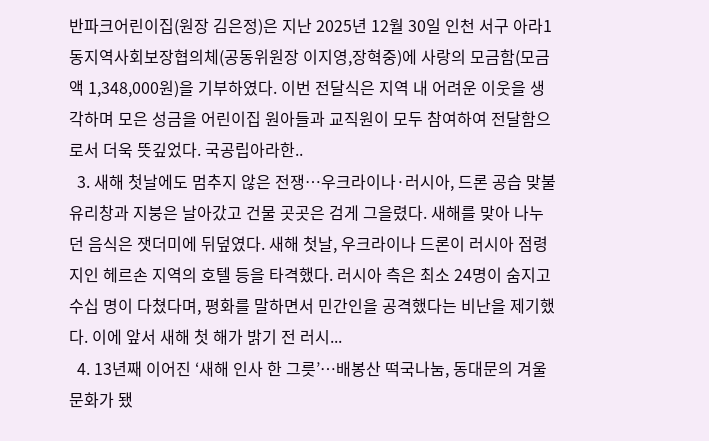반파크어린이집(원장 김은정)은 지난 2025년 12월 30일 인천 서구 아라1동지역사회보장협의체(공동위원장 이지영,장혁중)에 사랑의 모금함(모금액 1,348,000원)을 기부하였다. 이번 전달식은 지역 내 어려운 이웃을 생각하며 모은 성금을 어린이집 원아들과 교직원이 모두 참여하여 전달함으로서 더욱 뜻깊었다. 국공립아라한..
  3. 새해 첫날에도 멈추지 않은 전쟁…우크라이나·러시아, 드론 공습 맞불 유리창과 지붕은 날아갔고 건물 곳곳은 검게 그을렸다. 새해를 맞아 나누던 음식은 잿더미에 뒤덮였다. 새해 첫날, 우크라이나 드론이 러시아 점령지인 헤르손 지역의 호텔 등을 타격했다. 러시아 측은 최소 24명이 숨지고 수십 명이 다쳤다며, 평화를 말하면서 민간인을 공격했다는 비난을 제기했다. 이에 앞서 새해 첫 해가 밝기 전 러시...
  4. 13년째 이어진 ‘새해 인사 한 그릇’…배봉산 떡국나눔, 동대문의 겨울 문화가 됐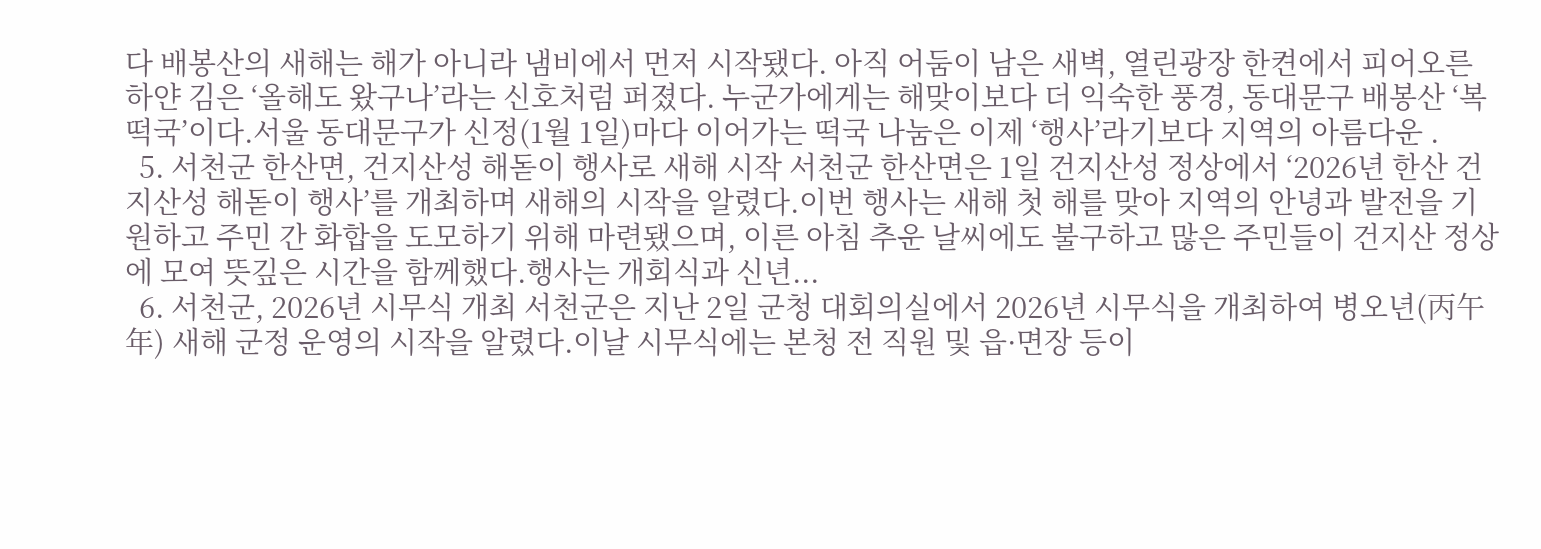다 배봉산의 새해는 해가 아니라 냄비에서 먼저 시작됐다. 아직 어둠이 남은 새벽, 열린광장 한켠에서 피어오른 하얀 김은 ‘올해도 왔구나’라는 신호처럼 퍼졌다. 누군가에게는 해맞이보다 더 익숙한 풍경, 동대문구 배봉산 ‘복떡국’이다.서울 동대문구가 신정(1월 1일)마다 이어가는 떡국 나눔은 이제 ‘행사’라기보다 지역의 아름다운 .
  5. 서천군 한산면, 건지산성 해돋이 행사로 새해 시작 서천군 한산면은 1일 건지산성 정상에서 ‘2026년 한산 건지산성 해돋이 행사’를 개최하며 새해의 시작을 알렸다.이번 행사는 새해 첫 해를 맞아 지역의 안녕과 발전을 기원하고 주민 간 화합을 도모하기 위해 마련됐으며, 이른 아침 추운 날씨에도 불구하고 많은 주민들이 건지산 정상에 모여 뜻깊은 시간을 함께했다.행사는 개회식과 신년...
  6. 서천군, 2026년 시무식 개최 서천군은 지난 2일 군청 대회의실에서 2026년 시무식을 개최하여 병오년(丙午年) 새해 군정 운영의 시작을 알렸다.이날 시무식에는 본청 전 직원 및 읍·면장 등이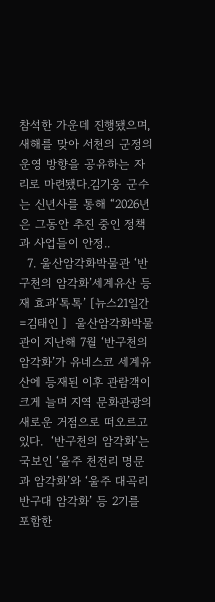참석한 가운데 진행됐으며, 새해를 맞아 서천의 군정의 운영 방향을 공유하는 자리로 마련됐다.김기웅 군수는 신년사를 통해 “2026년은 그동안 추진 중인 정책과 사업들이 안정..
  7. 울산암각화박물관 ‘반구천의 암각화’세계유산 등재 효과‘톡톡’ [뉴스21일간=김태인 ]  울산암각화박물관이 지난해 7월 ‘반구천의 암각화’가 유네스코 세계유산에 등재된 이후 관람객이 크게 늘며 지역 문화관광의 새로운 거점으로 떠오르고 있다.  ‘반구천의 암각화’는 국보인 ‘울주 천전리 명문과 암각화’와 ‘울주 대곡리 반구대 암각화’ 등 2기를 포함한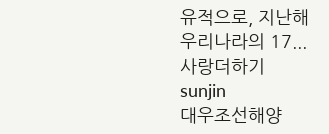유적으로, 지난해 우리나라의 17...
사랑더하기
sunjin
대우조선해양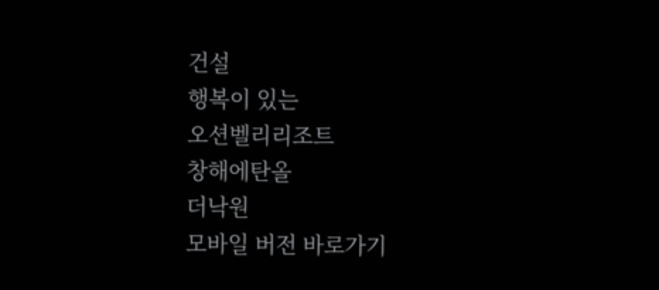건설
행복이 있는
오션벨리리조트
창해에탄올
더낙원
모바일 버전 바로가기